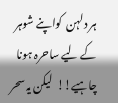ہر دلہن  کواپنے شوہر کے لیے ساحرہ ہونا چاہیے!!  لیکن یہ سحر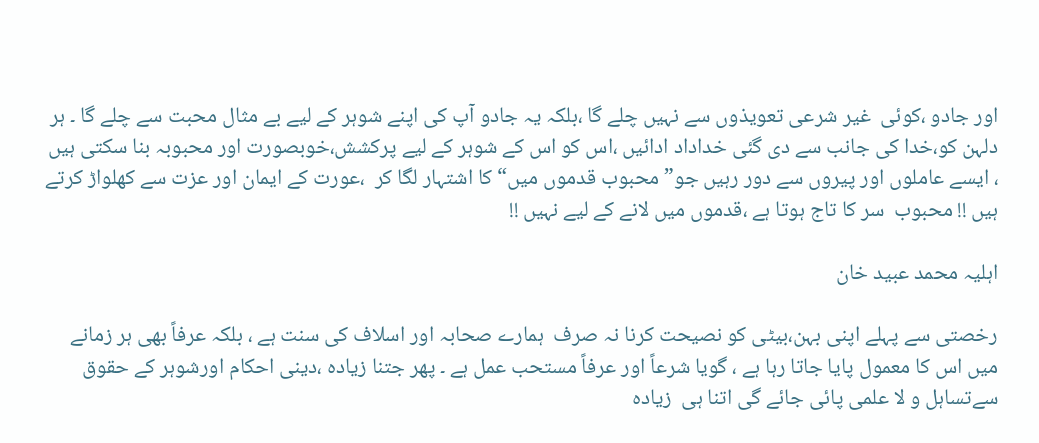اور جادو ،کوئی  غیر شرعی تعویذوں سے نہیں چلے گا ،بلکہ یہ جادو آپ کی اپنے شوہر کے لیے بے مثال محبت سے چلے گا ۔ ہر دلہن کو،خدا کی جانب سے دی گئی خداداد ادائیں ،اس کو اس کے شوہر کے لیے پرکشش،خوبصورت اور محبوبہ بنا سکتی ہیں ، ایسے عاملوں اور پیروں سے دور رہیں جو”محبوب قدموں میں“ کا اشتہار لگا کر  ،عورت کے ایمان اور عزت سے کھلواڑ کرتے ہیں !! محبوب  سر کا تاج ہوتا ہے ،قدموں میں لانے کے لیے نہیں !!

اہلیہ محمد عبید خان

رخصتی سے پہلے اپنی بہن،بیٹی کو نصیحت کرنا نہ صرف  ہمارے صحابہ اور اسلاف کی سنت ہے ، بلکہ عرفاً بھی ہر زمانے میں اس کا معمول پایا جاتا رہا ہے ، گویا شرعاً اور عرفاً مستحب عمل ہے ۔ پھر جتنا زیادہ ،دینی احکام اورشوہر کے حقوق  سےتساہل و لا علمی پائی جائے گی اتنا ہی  زیادہ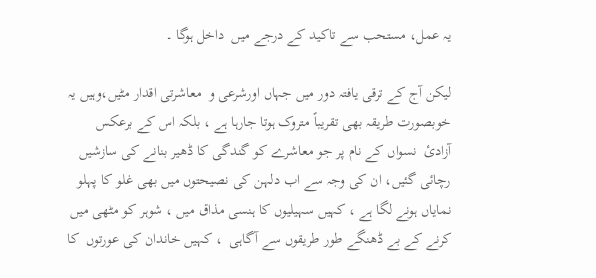یہ عمل، مستحب سے تاکید کے درجے میں  داخل ہوگا ۔

لیکن آج کے ترقی یافتہ دور میں جہاں اورشرعی و  معاشرتی اقدار مٹیں،وہیں یہ خوبصورت طریقہ بھی تقریباً متروک ہوتا جارہا ہے ، بلکہ اس کے برعکس آزادیٔ  نسواں کے نام پر جو معاشرے کو گندگی کا ڈھیر بنانے کی سازشیں رچائی گئیں، ان کی وجہ سے اب دلہن کی نصیحتوں میں بھی غلو کا پہلو نمایاں ہونے لگا ہے ، کہیں سہیلیوں کا ہنسی مذاق میں ، شوہر کو مٹھی میں کرنے کے بے ڈھنگے طور طریقوں سے آگاہی  ، کہیں خاندان کی عورتوں  کا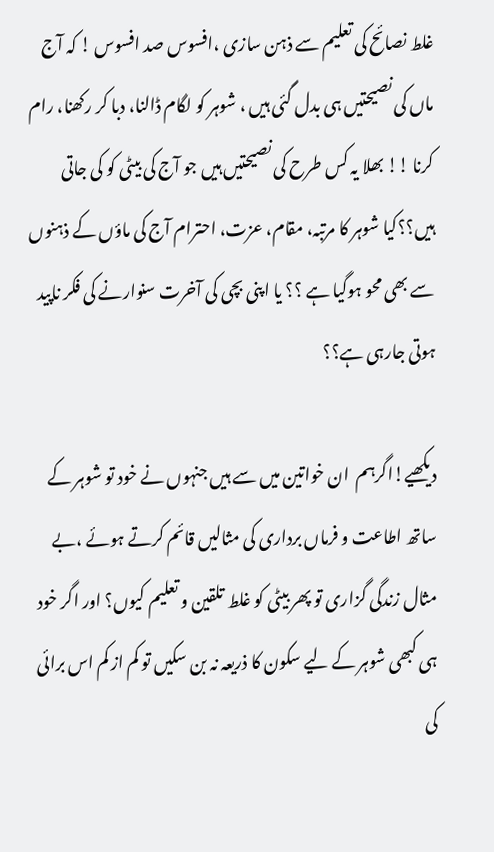غلط نصائح کی تعلیم سے ذہن سازی ،افسوس صد افسوس ! کہ آج ماں کی نصیحتیں ہی بدل گئی ہیں ، شوہر کو لگام ڈالنا، دبا کر رکھنا، رام کرنا !! بھلا یہ کس طرح کی نصیحتیں ہیں جو آج کی بیٹی کو کی جاتی ہیں؟؟کیا شوہر کا مرتبہ، مقام، عزت، احترام آج کی ماؤں کے ذہنوں سے بھی محو ہوگیا ہے ؟؟ یا اپنی بچی کی آخرت سنوارنے کی فکر ناپید ہوتی جارہی ہے؟؟

دیکھیے!اگرہم  ان خواتین میں سے ہیں جنہوں نے خود تو شوہر کے ساتھ اطاعت و فرماں برداری کی مثالیں قائم کرتے ہوئے ،بے مثال زندگی گزاری تو پھر بیٹی کو غلط تلقین و تعلیم کیوں؟ اور اگر خود ہی کبھی شوہر کے لیے سکون کا ذریعہ نہ بن سکیں تو کم از کم اس برائی کی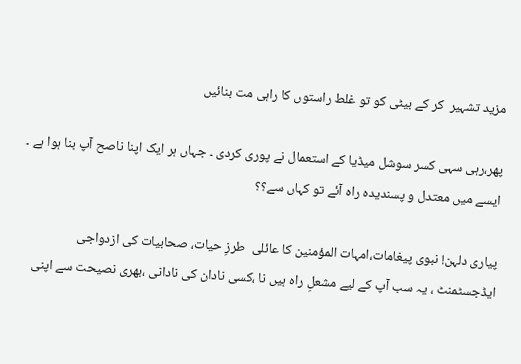مزید تشہیر  کر کے بیٹی کو تو غلط راستوں کا راہی مت بنائیں

پھر،رہی سہی کسر سوشل میڈیا کے استعمال نے پوری کردی ۔ جہاں ہر ایک اپنا ناصح آپ بنا ہوا ہے ۔ ایسے میں معتدل و پسندیدہ راہ آئے تو کہاں سے؟؟

پیاری دلہن! نبوی پیغامات،امہات المؤمنین کا عائلی  طرزِ حیات، صحابیات کی ازدواجی ایڈجسٹمنٹ ، یہ سب آپ کے لیے مشعلِ راہ ہیں نا ،کسی نادان کی نادانی ،بھری نصیحت سے اپنی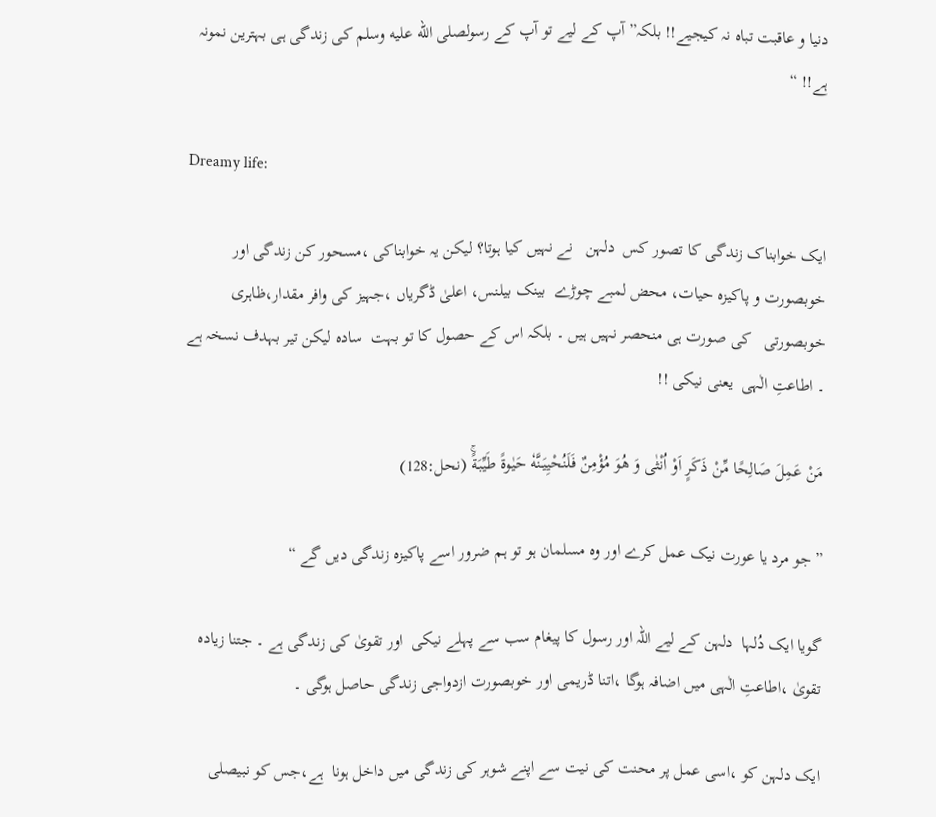دنیا و عاقبت تباہ نہ کیجیے!! بلکہ” آپ کے لیے تو آپ کے رسولصلى الله عليه وسلم کی زندگی ہی بہترین نمونہ ہے!! “

Dreamy life:

ایک خوابناک زندگی کا تصور کس  دلہن   نے نہیں کیا ہوتا؟ لیکن یہ خوابناکی ،مسحور کن زندگی اور  خوبصورت و پاکیزہ حیات، محض لمبے چوڑے  بینک بیلنس، اعلیٰ ڈگریاں ،جہیز کی وافر مقدار،ظاہری خوبصورتی   کی صورت ہی منحصر نہیں ہیں ۔ بلکہ اس کے حصول کا تو بہت  سادہ لیکن تیر بہدف نسخہ ہے ۔ اطاعتِ الٰہی  یعنی نیکی !!

مَنْ عَمِلَ صَالِحًا مِّنْ ذَكَرٍ اَوْ اُنْثٰى وَ هُوَ مُؤْمِنٌ فَلَنُحْیِیَنَّهٗ حَیٰوةً طَیِّبَةًۚ (نحل:128)

” جو مرد یا عورت نیک عمل کرے اور وہ مسلمان ہو تو ہم ضرور اسے پاکیزہ زندگی دیں گے “

گویا ایک دُلہا  دلہن کے لیے اللہ اور رسول کا پیغام سب سے پہلے نیکی  اور تقویٰ کی زندگی ہے ۔ جتنا زیادہ تقویٰ ،اطاعتِ الٰہی میں اضافہ ہوگا ،اتنا ڈریمی اور خوبصورت ازدواجی زندگی حاصل ہوگی ۔

ایک دلہن کو ،اسی عمل پر محنت کی نیت سے اپنے شوہر کی زندگی میں داخل ہونا  ہے،جس کو نبیصلى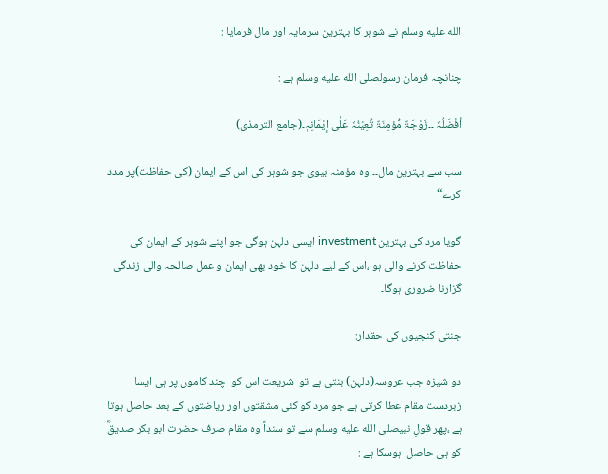الله عليه وسلم نے شوہر کا بہترین سرمایہ اور مال فرمایا :

چنانچہ فرمان رسولصلى الله عليه وسلم ہے :

أفْضَلُہٗ ۔۔زَوْجَۃٌ مُّؤمِنَۃٌ تُعِیْنُہٗ عَلٰی إیْمَانِہٖ۔(جامع الترمذی)

سب سے بہترین مال۔۔ وہ مؤمنہ بیوی جو شوہر کی اس کے ایمان (کی حفاظت)پر مدد کرے“

گویا مرد کی بہترین investment ایسی دلہن ہوگی جو اپنے شوہر کے ایمان کی حفاظت کرنے والی ہو ،اس کے لیے دلہن کا خود بھی ایمان و عمل صالحہ والی زندگی گزارنا ضروری ہوگا۔

جنتی کنجیوں کی حقدار:

دو شیزہ جب عروسہ(دلہن) بنتی ہے تو  شریعت اس کو  چند کاموں پر ہی ایسا زبردست مقام عطا کرتی ہے جو مرد کو کئی مشقتوں اور ریاضتوں کے بعد حاصل ہوتا ہے ،پھر قولِ نبیصلى الله عليه وسلم سے تو سنداً وہ مقام صرف حضرت ابو بکر صدیقؓ  کو ہی حاصل  ہوسکا ہے :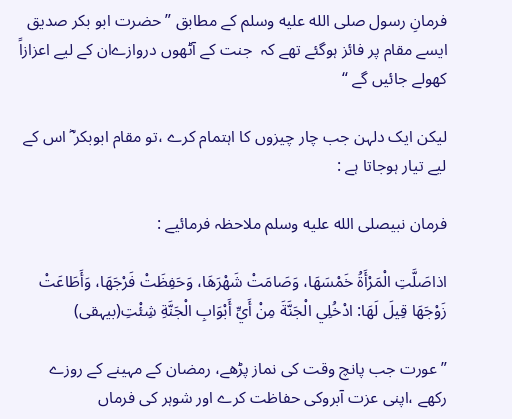فرمانِ رسول صلى الله عليه وسلم کے مطابق ”حضرت ابو بکر صدیق ایسے مقام پر فائز ہوگئے تھے کہ  جنت کے آٹھوں دروازےان کے لیے اعزازاً کھولے جائیں گے “

لیکن ایک دلہن جب چار چیزوں کا اہتمام کرے ،تو مقام ابوبکر ؓ اس کے لیے تیار ہوجاتا ہے :

فرمان نبیصلى الله عليه وسلم ملاحظہ فرمائیے :

اذاصَلَّتِ الْمَرْأَةُ خَمْسَهَا، وَصَامَتْ شَهْرَهَا، وَحَفِظَتْ فَرْجَهَا، وَأَطَاعَتْ زَوْجَهَا قِيلَ لَهَا: ادْخُلِي الْجَنَّةَ مِنْ أَيِّ أَبْوَابِ الْجَنَّةِ شِئْتِ(بیہقی)

”عورت جب پانچ وقت کی نماز پڑھے، رمضان کے مہینے کے روزے رکھے ،اپنی عزت آبروکی حفاظت کرے اور شوہر کی فرماں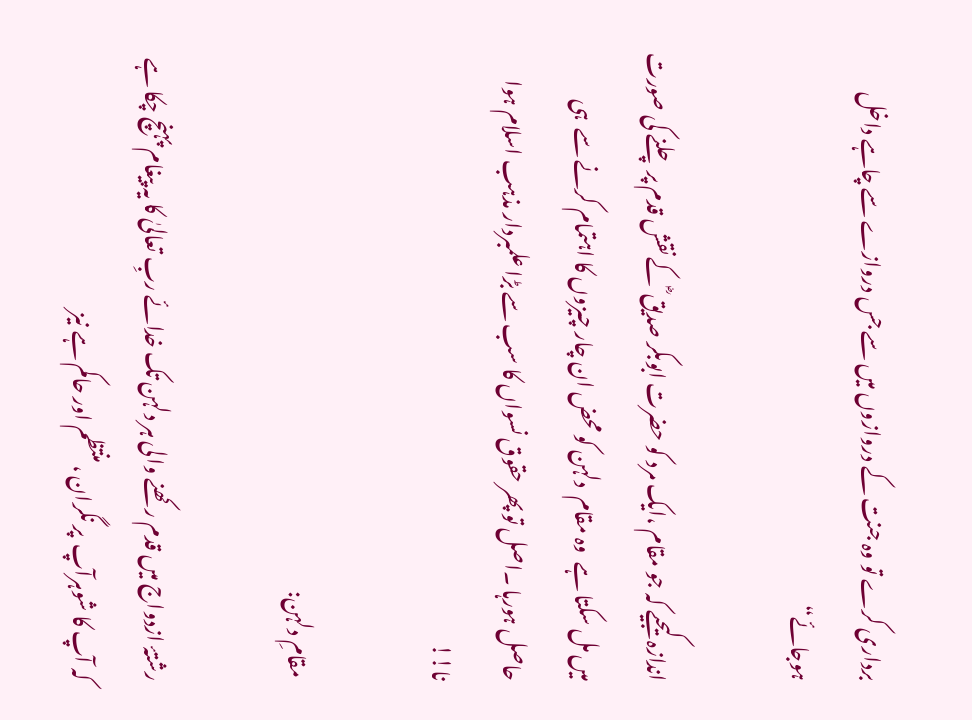برداری کرے تو وہ جنت کے دروازوں میں سے جس دروازے سے چاہے داخل ہوجائے“

اندازہ کیجیے کہ جو مقام ،ایک مرد کو حضرت ابوبکر صدیق ؓ کے نقش قدم پر چلنے کی صورت میں مل سکتا ہے  وہ مقام  دلہن کو محض ان چار چیزوں کا اہتمام کرنے سے  ہی حاصل ہورہا ۔اصل تو پھر حقوق نسواں کا سب سے بڑا علمبردار مذہب اسلام ہوا نا!!

 مقامِ دلہن:

رشتۂ ازدواج میں قدم رکھنے والی ہر دلہن تک خدائے ربِ تعالیٰ کا یہ پیغام پہنچ چکا ہے کہ آپ کا شوہرآپ  پر نگران ، منتظم اور حاکم ہے نیز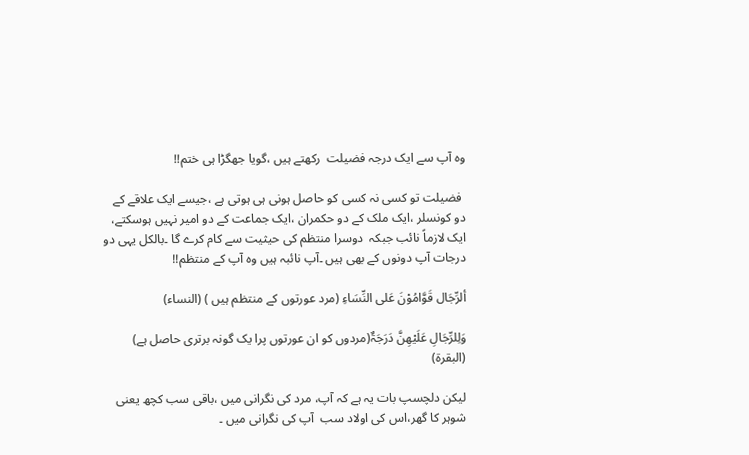وہ آپ سے ایک درجہ فضیلت  رکھتے ہیں ،گویا جھگڑا ہی ختم!!

 فضیلت تو کسی نہ کسی کو حاصل ہونی ہی ہوتی ہے ،جیسے ایک علاقے کے دو کونسلر ،ایک ملک کے دو حکمران ،ایک جماعت کے دو امیر نہیں ہوسکتے، ایک لازماً نائب جبکہ  دوسرا منتظم کی حیثیت سے کام کرے گا ۔بالکل یہی دو درجات آپ دونوں کے بھی ہیں ۔آپ نائبہ ہیں وہ آپ کے منتظم!!

ألرِّجَال قَوَّامُوْنَ عَلی النِّسَاءِ (مرد عورتوں کے منتظم ہیں ) (النساء)

وَلِلرِّجَالِ عَلَیْھِنَّ دَرَجَۃٌ(مردوں کو ان عورتوں پرا یک گونہ برتری حاصل ہے) (البقرۃ)

لیکن دلچسپ بات یہ ہے کہ آپ، مرد کی نگرانی میں ،باقی سب کچھ یعنی شوہر کا گھر،اس کی اولاد سب  آپ کی نگرانی میں ۔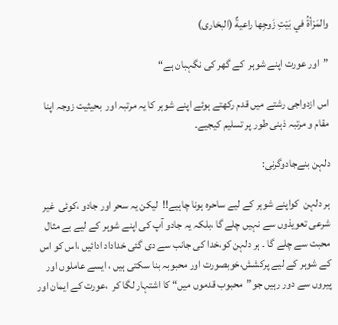والمَرْأةُ في بَيْتِ زَوجِها راعيةٌ (البخاری)

”اور عورت اپنے شوہر  کے گھر کی نگہبان ہے“

اس ازدواجی رشتے میں قدم رکھتے ہوئے اپنے شوہر کا یہ مرتبہ اور  بحیثیت زوجہ اپنا مقام و مرتبہ ذہنی طور پر تسلیم کیجیے۔

دلہن بنےجادوگرنی:

ہر دلہن  کواپنے شوہر کے لیے ساحرہ ہونا چاہیے!!  لیکن یہ سحر اور جادو ،کوئی  غیر شرعی تعویذوں سے نہیں چلے گا ،بلکہ یہ جادو آپ کی اپنے شوہر کے لیے بے مثال محبت سے چلے گا ۔ ہر دلہن کو،خدا کی جانب سے دی گئی خداداد ادائیں ،اس کو اس کے شوہر کے لیے پرکشش،خوبصورت اور محبوبہ بنا سکتی ہیں ، ایسے عاملوں اور پیروں سے دور رہیں جو”محبوب قدموں میں“ کا اشتہار لگا کر  ،عورت کے ایمان اور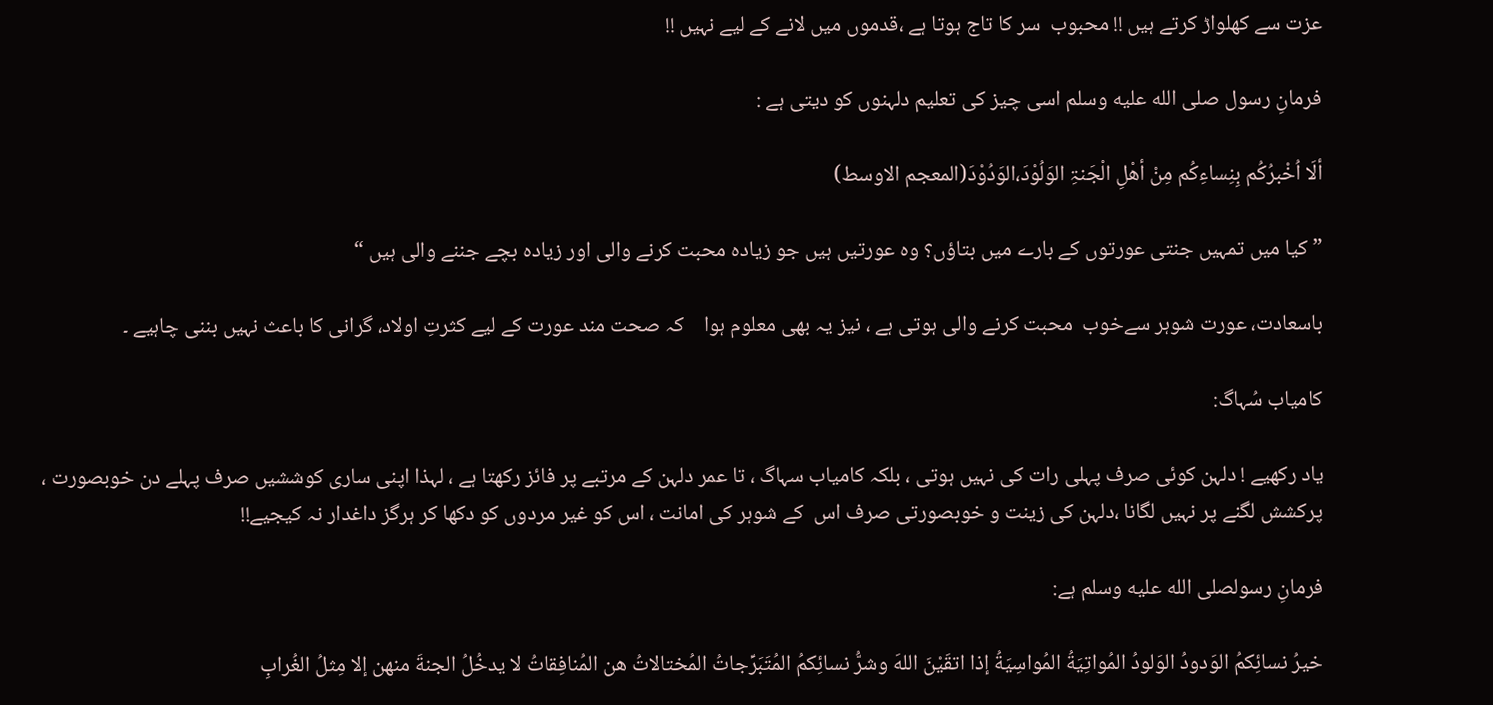عزت سے کھلواڑ کرتے ہیں !! محبوب  سر کا تاج ہوتا ہے ،قدموں میں لانے کے لیے نہیں !!

فرمانِ رسول صلى الله عليه وسلم اسی چیز کی تعلیم دلہنوں کو دیتی ہے :

ألَا اُخْبرُکُم بِنِساءِکُم مِنْ أھْلِ الْجَنۃِ الوَلُوْدَ،الوَدُوْدَ(المعجم الاوسط)

”کیا میں تمہیں جنتی عورتوں کے بارے میں بتاؤں؟ وہ عورتیں ہیں جو زیادہ محبت کرنے والی اور زیادہ بچے جننے والی ہیں “

باسعادت، عورت شوہر سےخوب  محبت کرنے والی ہوتی ہے ، نیز یہ بھی معلوم ہوا    کہ صحت مند عورت کے لیے کثرتِ اولاد، گرانی کا باعث نہیں بننی چاہیے ۔

کامیاب سُہاگ:

یاد رکھیے ! دلہن کوئی صرف پہلی رات کی نہیں ہوتی ، بلکہ کامیاب سہاگ ، تا عمر دلہن کے مرتبے پر فائز رکھتا ہے ، لہذا اپنی ساری کوششیں صرف پہلے دن خوبصورت ، پرکشش لگنے پر نہیں لگانا ،دلہن کی زینت و خوبصورتی صرف اس  کے شوہر کی امانت ، اس کو غیر مردوں کو دکھا کر ہرگز داغدار نہ کیجیے!!

فرمانِ رسولصلى الله عليه وسلم ہے:

خيرُ نسائِكمُ الوَدودُ الوَلودُ المُواتِيَةُ المُواسِيَةُ إذا اتقَيْنَ اللهَ وشرُّ نسائِكمُ المُتَبَرِّجاتُ المُختالاتُ هن المُنافِقاتُ لا يدخُلُ الجنةَ منهن إلا مِثلُ الغُرابِ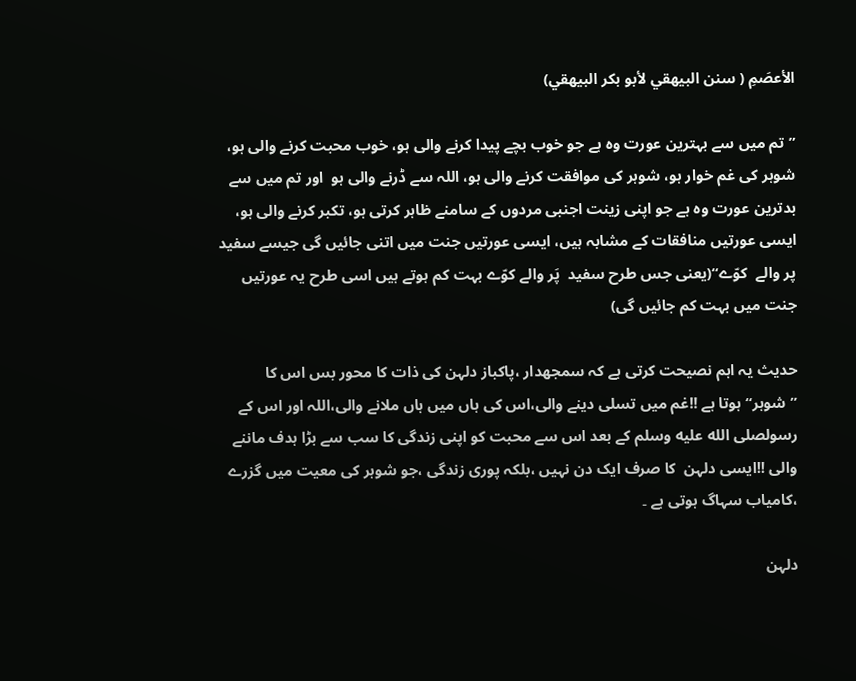الأعصَمِ ( سنن البيهقي لأبو بكر البيهقي)

”تم میں سے بہترین عورت وہ ہے جو خوب بچے پیدا کرنے والی ہو، خوب محبت کرنے والی ہو، شوہر کی غم خوار ہو، شوہر کی موافقت کرنے والی ہو، اللہ سے ڈرنے والی ہو  اور تم میں سے بدترین عورت وہ ہے جو اپنی زینت اجنبی مردوں کے سامنے ظاہر کرتی ہو، تکبر کرنے والی ہو، ایسی عورتیں منافقات کے مشابہ ہیں، ایسی عورتیں جنت میں اتنی جائیں گی جیسے سفید پر والے  کوّے“(یعنی جس طرح سفید  پَر والے کوّے بہت کم ہوتے ہیں اسی طرح یہ عورتیں جنت میں بہت کم جائیں گی)

حدیث یہ اہم نصیحت کرتی ہے کہ سمجھدار ،پاکباز دلہن کی ذات کا محور بس اس کا ”شوہر“ ہوتا ہے !!غم میں تسلی دینے والی،اس کی ہاں میں ہاں ملانے والی،اللہ اور اس کے رسولصلى الله عليه وسلم کے بعد اس سے محبت کو اپنی زندگی کا سب سے بڑا ہدف ماننے والی !!ایسی دلہن  کا صرف ایک دن نہیں ،بلکہ پوری زندگی ،جو شوہر کی معیت میں گزرے ،کامیاب سہاگ ہوتی ہے ۔

دلہن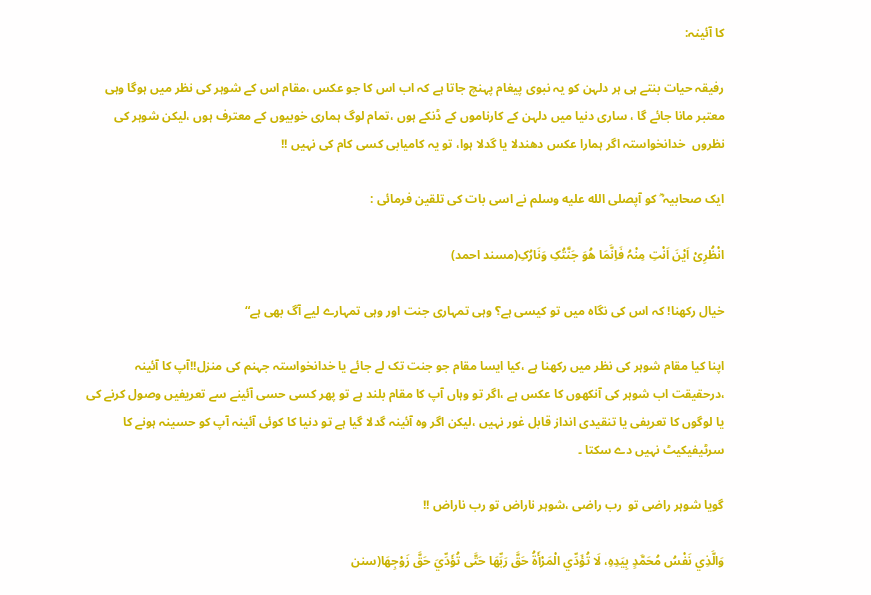کا آئینہ:

رفیقہ حیات بنتے ہی ہر دلہن کو یہ نبوی پیغام پہنچ جاتا ہے کہ اب اس کا جو عکس ،مقام اس کے شوہر کی نظر میں ہوگا وہی معتبر مانا جائے گا ، ساری دنیا میں دلہن کے کارناموں کے ڈنکے ہوں ،تمام لوگ ہماری خوبیوں کے معترف ہوں ،لیکن شوہر کی نظروں  خدانخواستہ اگر ہمارا عکس دھندلا یا گدلا ہوا، تو یہ کامیابی کسی کام کی نہیں !!

ایک صحابیہ ؓ کو آپصلى الله عليه وسلم نے اسی بات کی تلقین فرمائی :

انْظُرِیْ اَیْنَ اَنْتِ مِنْہُ فَاِنَّمَا ھُوَ جَنَّتُکِ وَنَارُکِ(مسند احمد)

خیال رکھنا! کہ اس کی نگاہ میں تو کیسی ہے؟ وہی تمہاری جنت اور وہی تمہارے لیے آگ بھی ہے“

اپنا کیا مقام شوہر کی نظر میں رکھنا ہے ،کیا ایسا مقام جو جنت تک لے جائے یا خدانخواستہ جہنم کی منزل!!آپ کا آئینہ ،درحقیقت اب شوہر کی آنکھوں کا عکس ہے ،اگر تو وہاں آپ کا مقام بلند ہے تو پھر کسی حسی آئینے سے تعریفیں وصول کرنے کی  یا لوگوں کا تعریفی یا تنقیدی انداز قابل غور نہیں ،لیکن اگر وہ آئینہ گدلا گیا ہے تو دنیا کا کوئی آئینہ آپ کو حسینہ ہونے کا سرٹیفیکیٹ نہیں دے سکتا ۔

گویا شوہر راضی تو  رب راضی ،شوہر ناراض تو رب ناراض !!

وَالَّذِي نَفْسُ مُحَمَّدٍ بِيَدِهِ، لَا تُؤَدِّي الْمَرْأَةُ حَقَّ رَبِّهَا حَتَّى تُؤَدِّيَ حَقَّ زَوْجِهَا(سنن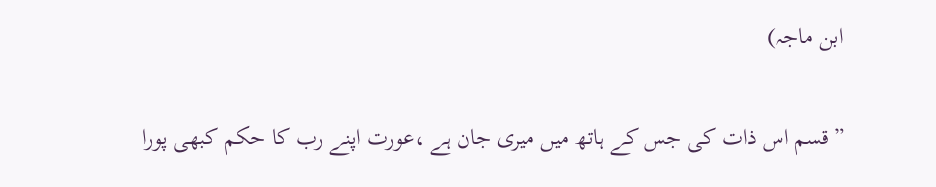ابن ماجہ)

”قسم اس ذات کی جس کے ہاتھ میں میری جان ہے ،عورت اپنے رب کا حکم کبھی پورا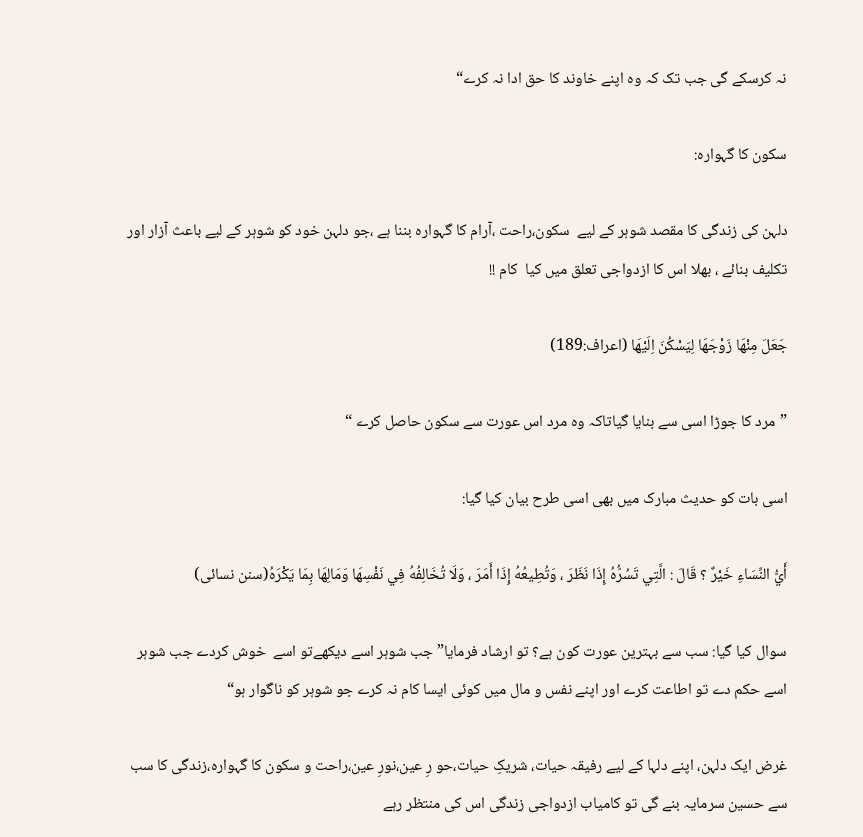نہ کرسکے گی جب تک کہ وہ اپنے خاوند کا حق ادا نہ کرے“

سکون کا گہوارہ:

دلہن کی زندگی کا مقصد شوہر کے لیے  سکون،راحت ،آرام کا گہوارہ بننا ہے ،جو دلہن خود کو شوہر کے لیے باعث آزار اور تکلیف بنائے ، بھلا اس کا ازدواجی تعلق میں کیا  کام !!

جَعَلَ مِنْهَا زَوْجَهَا لِیَسْكُنَ اِلَیْهَا (اعراف:189)

”مرد کا جوڑا اسی سے بنایا گیاتاکہ وہ مرد اس عورت سے سکون حاصل کرے “

اسی بات کو حدیث مبارک میں بھی اسی طرح بیان کیا گیا:

أَيُّ النِّسَاءِ خَيْرٌ ؟ قَالَ : الَّتِي تَسُرُّهُ إِذَا نَظَرَ ، وَتُطِيعُهُ إِذَا أَمَرَ ، وَلَا تُخَالِفُهُ فِي نَفْسِهَا وَمَالِهَا بِمَا يَكْرَهُ(سنن نسائی)

سوال کیا گیا: سب سے بہترین عورت کون ہے؟ تو ارشاد فرمایا” جب شوہر اسے دیکھےتو اسے  خوش کردے جب شوہر اسے حکم دے تو اطاعت کرے اور اپنے نفس و مال میں کوئی ایسا کام نہ کرے جو شوہر کو ناگوار ہو“

غرض ایک دلہن، اپنے دلہا کے لیے رفیقہ حیات، شریکِ حیات،حو رِ عین،نورِ عین،راحت و سکون کا گہوارہ،زندگی کا سب سے حسین سرمایہ بنے گی تو کامیاب ازدواجی زندگی اس کی منتظر رہے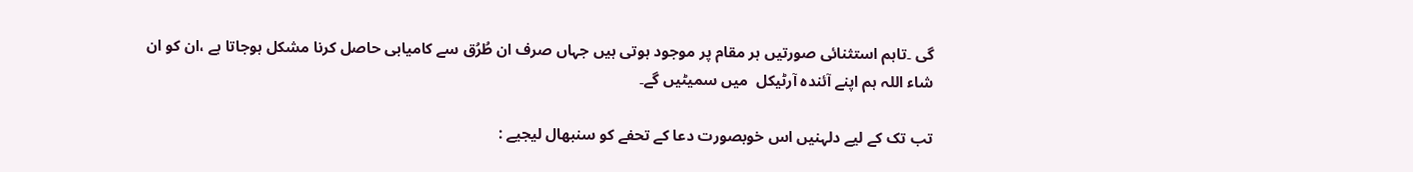گی ۔تاہم استثنائی صورتیں ہر مقام پر موجود ہوتی ہیں جہاں صرف ان طُرُق سے کامیابی حاصل کرنا مشکل ہوجاتا ہے ،ان کو ان شاء اللہ ہم اپنے آئندہ آرٹیکل  میں سمیٹیں گے۔

تب تک کے لیے دلہنیں اس خوبصورت دعا کے تحفے کو سنبھال لیجیے :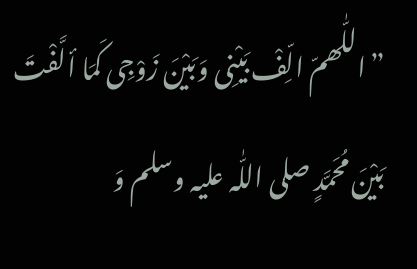”اللّٰھمّ الِّفْ بَیْنِی وَبَیْنَ زَوْجِی کَمَا ألَّفْتَ بَیْنَ مُحَمَّدٍ صلی اللّٰہ علیہ وسلم وَ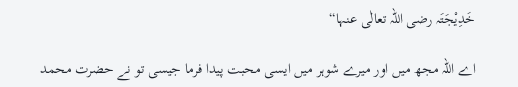خَدِیْجَتَہ رضی اللہ تعالٰی عنہا“

اے اللہ مجھ میں اور میرے شوہر میں ایسی محبت پیدا فرما جیسی تو نے حضرت محمد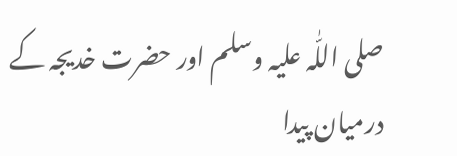صلی اللّٰہ علیہ وسلم اور حضرت خدیجہ کے درمیان پیدا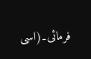فرمائی۔(اسی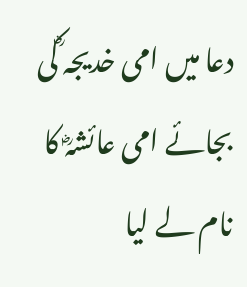دعا میں امی خدیجہ ؓکی بجائے امی عائشہؓ کا نام لے لیا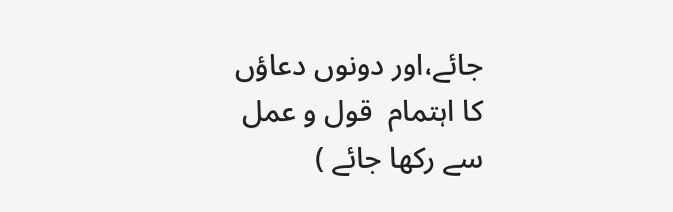جائے،اور دونوں دعاؤں کا اہتمام  قول و عمل سے رکھا جائے )